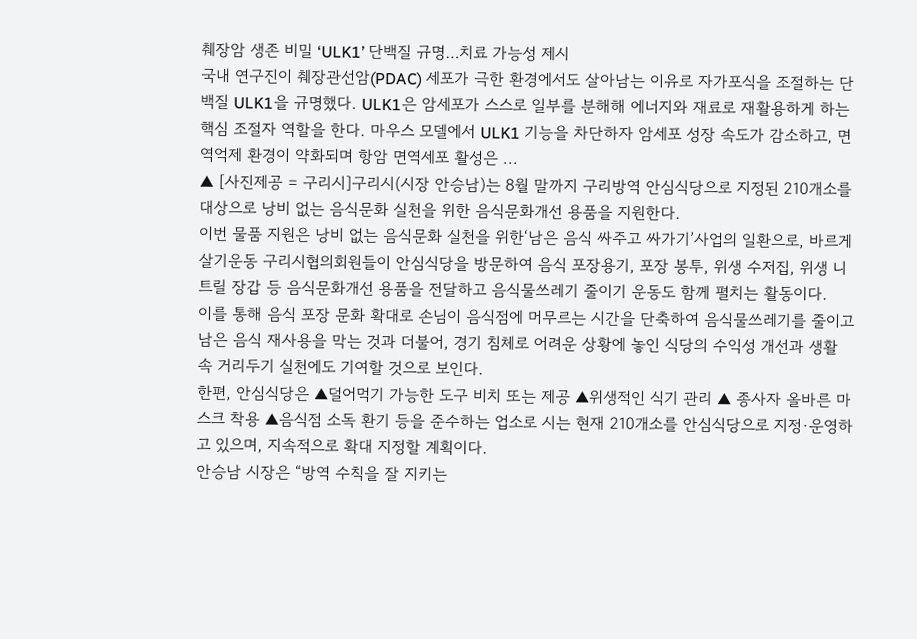췌장암 생존 비밀 ‘ULK1’ 단백질 규명…치료 가능성 제시
국내 연구진이 췌장관선암(PDAC) 세포가 극한 환경에서도 살아남는 이유로 자가포식을 조절하는 단백질 ULK1을 규명했다. ULK1은 암세포가 스스로 일부를 분해해 에너지와 재료로 재활용하게 하는 핵심 조절자 역할을 한다. 마우스 모델에서 ULK1 기능을 차단하자 암세포 성장 속도가 감소하고, 면역억제 환경이 약화되며 항암 면역세포 활성은 ...
▲ [사진제공 = 구리시]구리시(시장 안승남)는 8월 말까지 구리방역 안심식당으로 지정된 210개소를 대상으로 낭비 없는 음식문화 실천을 위한 음식문화개선 용품을 지원한다.
이번 물품 지원은 낭비 없는 음식문화 실천을 위한‘남은 음식 싸주고 싸가기’사업의 일환으로, 바르게살기운동 구리시협의회원들이 안심식당을 방문하여 음식 포장용기, 포장 봉투, 위생 수저집, 위생 니트릴 장갑 등 음식문화개선 용품을 전달하고 음식물쓰레기 줄이기 운동도 함께 펼치는 활동이다.
이를 통해 음식 포장 문화 확대로 손님이 음식점에 머무르는 시간을 단축하여 음식물쓰레기를 줄이고 남은 음식 재사용을 막는 것과 더불어, 경기 침체로 어려운 상황에 놓인 식당의 수익성 개선과 생활 속 거리두기 실천에도 기여할 것으로 보인다.
한편, 안심식당은 ▲덜어먹기 가능한 도구 비치 또는 제공 ▲위생적인 식기 관리 ▲ 종사자 올바른 마스크 착용 ▲음식점 소독 환기 등을 준수하는 업소로 시는 현재 210개소를 안심식당으로 지정·운영하고 있으며, 지속적으로 확대 지정할 계획이다.
안승남 시장은 “방역 수칙을 잘 지키는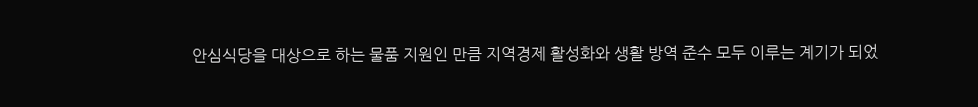안심식당을 대상으로 하는 물품 지원인 만큼 지역경제 활성화와 생활 방역 준수 모두 이루는 계기가 되었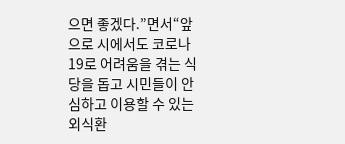으면 좋겠다.”면서“앞으로 시에서도 코로나19로 어려움을 겪는 식당을 돕고 시민들이 안심하고 이용할 수 있는 외식환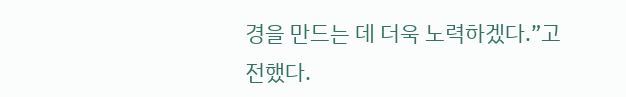경을 만드는 데 더욱 노력하겠다.”고 전했다.